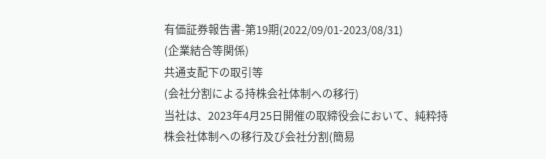有価証券報告書-第19期(2022/09/01-2023/08/31)
(企業結合等関係)
共通支配下の取引等
(会社分割による持株会社体制への移行)
当社は、2023年4月25日開催の取締役会において、純粋持株会社体制への移行及び会社分割(簡易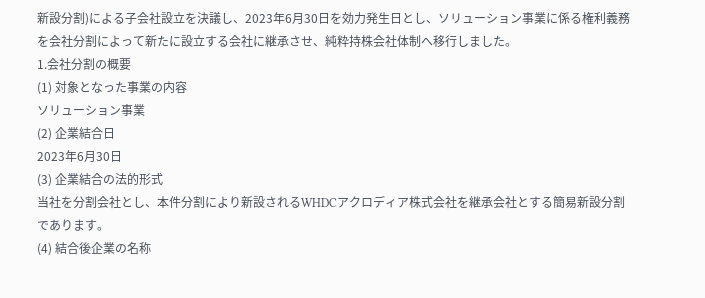新設分割)による子会社設立を決議し、2023年6月30日を効力発生日とし、ソリューション事業に係る権利義務を会社分割によって新たに設立する会社に継承させ、純粋持株会社体制へ移行しました。
1.会社分割の概要
(1) 対象となった事業の内容
ソリューション事業
(2) 企業結合日
2023年6月30日
(3) 企業結合の法的形式
当社を分割会社とし、本件分割により新設されるWHDCアクロディア株式会社を継承会社とする簡易新設分割であります。
(4) 結合後企業の名称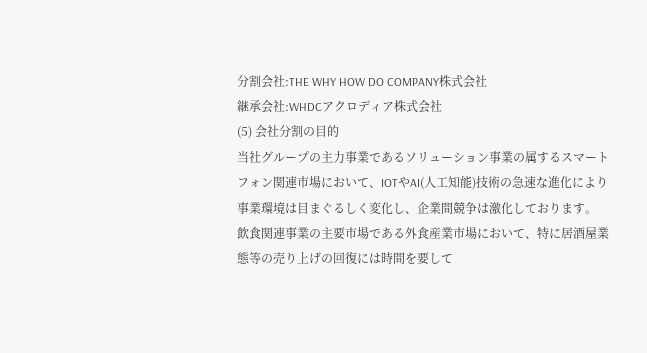分割会社:THE WHY HOW DO COMPANY株式会社
継承会社:WHDCアクロディア株式会社
(5) 会社分割の目的
当社グループの主力事業であるソリューション事業の属するスマートフォン関連市場において、IOTやAI(人工知能)技術の急速な進化により事業環境は目まぐるしく変化し、企業間競争は激化しております。
飲食関連事業の主要市場である外食産業市場において、特に居酒屋業態等の売り上げの回復には時間を要して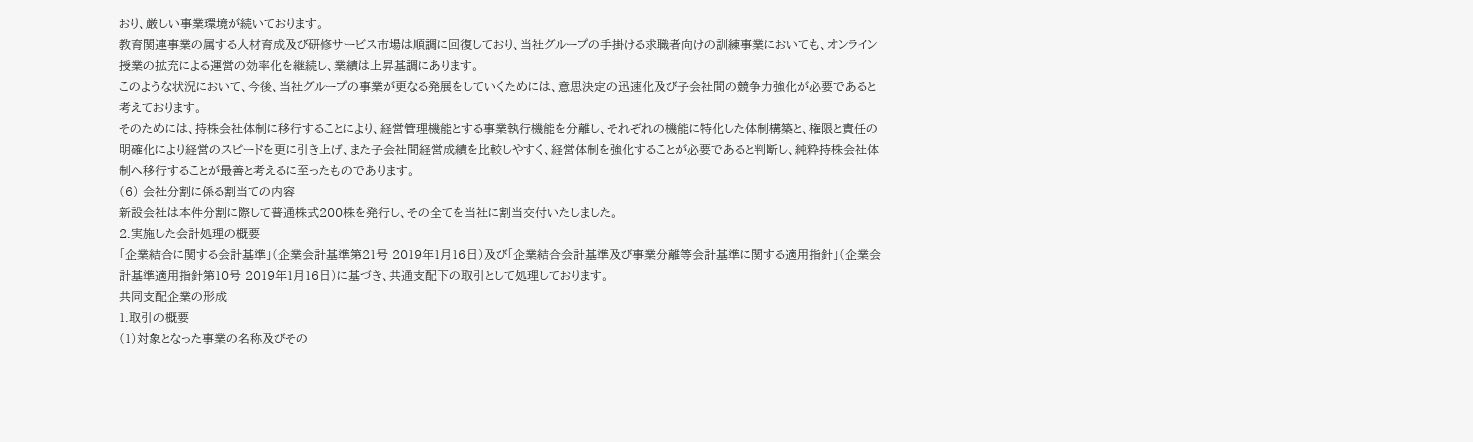おり、厳しい事業環境が続いております。
教育関連事業の属する人材育成及び研修サービス市場は順調に回復しており、当社グループの手掛ける求職者向けの訓練事業においても、オンライン授業の拡充による運営の効率化を継続し、業績は上昇基調にあります。
このような状況において、今後、当社グループの事業が更なる発展をしていくためには、意思決定の迅速化及び子会社間の競争力強化が必要であると考えております。
そのためには、持株会社体制に移行することにより、経営管理機能とする事業執行機能を分離し、それぞれの機能に特化した体制構築と、権限と責任の明確化により経営のスピードを更に引き上げ、また子会社間経営成績を比較しやすく、経営体制を強化することが必要であると判断し、純粋持株会社体制へ移行することが最善と考えるに至ったものであります。
(6) 会社分割に係る割当ての内容
新設会社は本件分割に際して普通株式200株を発行し、その全てを当社に割当交付いたしました。
2.実施した会計処理の概要
「企業結合に関する会計基準」(企業会計基準第21号 2019年1月16日)及び「企業結合会計基準及び事業分離等会計基準に関する適用指針」(企業会計基準適用指針第10号 2019年1月16日)に基づき、共通支配下の取引として処理しております。
共同支配企業の形成
1.取引の概要
(1)対象となった事業の名称及びその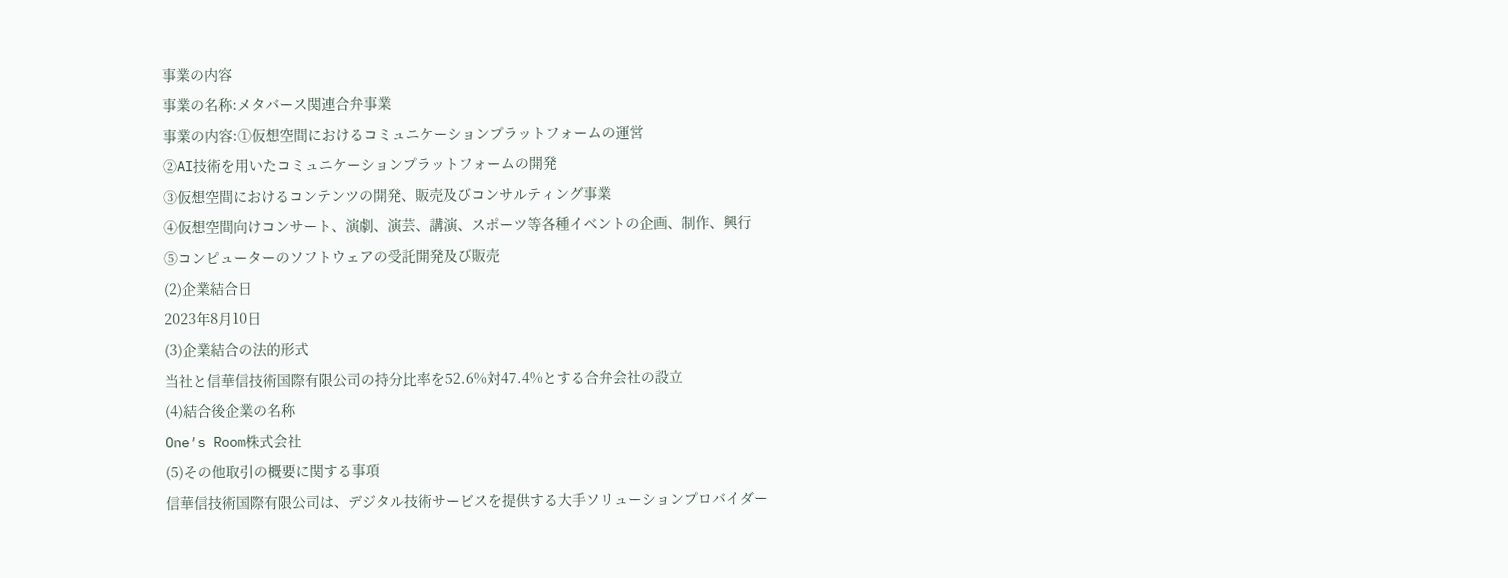事業の内容
事業の名称:メタバース関連合弁事業
事業の内容:①仮想空間におけるコミュニケーションプラットフォームの運営
②AI技術を用いたコミュニケーションプラットフォームの開発
③仮想空間におけるコンテンツの開発、販売及びコンサルティング事業
④仮想空間向けコンサート、演劇、演芸、講演、スポーツ等各種イベントの企画、制作、興行
⑤コンピューターのソフトウェアの受託開発及び販売
(2)企業結合日
2023年8月10日
(3)企業結合の法的形式
当社と信華信技術国際有限公司の持分比率を52.6%対47.4%とする合弁会社の設立
(4)結合後企業の名称
One′s Room株式会社
(5)その他取引の概要に関する事項
信華信技術国際有限公司は、デジタル技術サービスを提供する大手ソリューションプロバイダー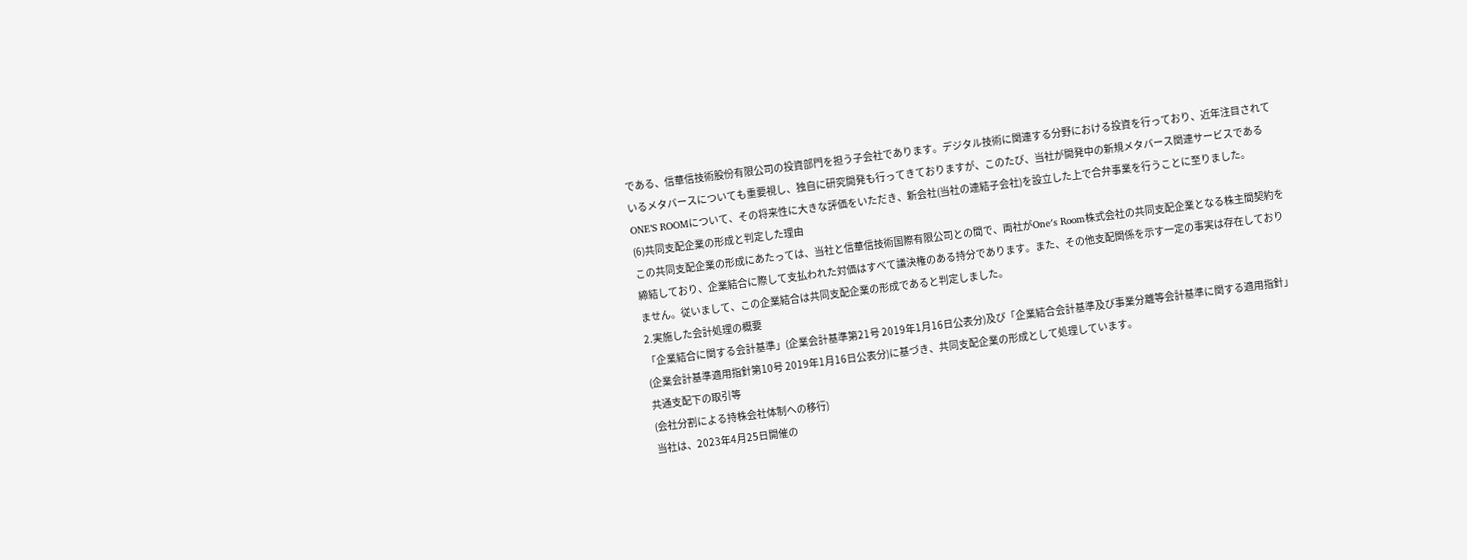である、信華信技術股份有限公司の投資部門を担う子会社であります。デジタル技術に関連する分野における投資を行っており、近年注目されているメタバースについても重要視し、独自に研究開発も行ってきておりますが、このたび、当社が開発中の新規メタバース関連サービスであるONE’S ROOMについて、その将来性に大きな評価をいただき、新会社(当社の連結子会社)を設立した上で合弁事業を行うことに至りました。
(6)共同支配企業の形成と判定した理由
この共同支配企業の形成にあたっては、当社と信華信技術国際有限公司との間で、両社がOne′s Room株式会社の共同支配企業となる株主間契約を締結しており、企業結合に際して支払われた対価はすべて議決権のある持分であります。また、その他支配関係を示す一定の事実は存在しておりません。従いまして、この企業結合は共同支配企業の形成であると判定しました。
2.実施した会計処理の概要
「企業結合に関する会計基準」(企業会計基準第21号 2019年1月16日公表分)及び「企業結合会計基準及び事業分離等会計基準に関する適用指針」(企業会計基準適用指針第10号 2019年1月16日公表分)に基づき、共同支配企業の形成として処理しています。
共通支配下の取引等
(会社分割による持株会社体制への移行)
当社は、2023年4月25日開催の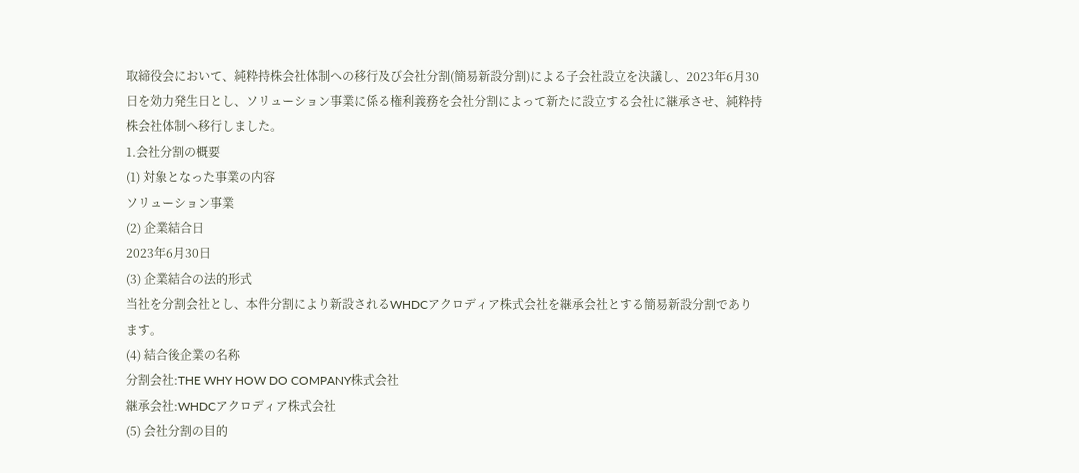取締役会において、純粋持株会社体制への移行及び会社分割(簡易新設分割)による子会社設立を決議し、2023年6月30日を効力発生日とし、ソリューション事業に係る権利義務を会社分割によって新たに設立する会社に継承させ、純粋持株会社体制へ移行しました。
1.会社分割の概要
(1) 対象となった事業の内容
ソリューション事業
(2) 企業結合日
2023年6月30日
(3) 企業結合の法的形式
当社を分割会社とし、本件分割により新設されるWHDCアクロディア株式会社を継承会社とする簡易新設分割であります。
(4) 結合後企業の名称
分割会社:THE WHY HOW DO COMPANY株式会社
継承会社:WHDCアクロディア株式会社
(5) 会社分割の目的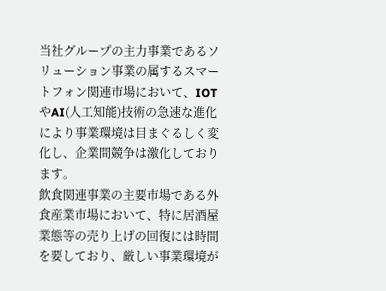当社グループの主力事業であるソリューション事業の属するスマートフォン関連市場において、IOTやAI(人工知能)技術の急速な進化により事業環境は目まぐるしく変化し、企業間競争は激化しております。
飲食関連事業の主要市場である外食産業市場において、特に居酒屋業態等の売り上げの回復には時間を要しており、厳しい事業環境が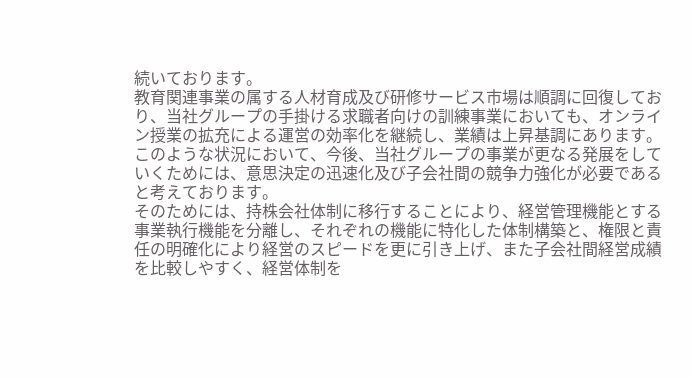続いております。
教育関連事業の属する人材育成及び研修サービス市場は順調に回復しており、当社グループの手掛ける求職者向けの訓練事業においても、オンライン授業の拡充による運営の効率化を継続し、業績は上昇基調にあります。
このような状況において、今後、当社グループの事業が更なる発展をしていくためには、意思決定の迅速化及び子会社間の競争力強化が必要であると考えております。
そのためには、持株会社体制に移行することにより、経営管理機能とする事業執行機能を分離し、それぞれの機能に特化した体制構築と、権限と責任の明確化により経営のスピードを更に引き上げ、また子会社間経営成績を比較しやすく、経営体制を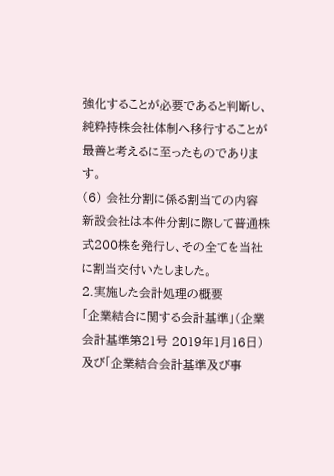強化することが必要であると判断し、純粋持株会社体制へ移行することが最善と考えるに至ったものであります。
(6) 会社分割に係る割当ての内容
新設会社は本件分割に際して普通株式200株を発行し、その全てを当社に割当交付いたしました。
2.実施した会計処理の概要
「企業結合に関する会計基準」(企業会計基準第21号 2019年1月16日)及び「企業結合会計基準及び事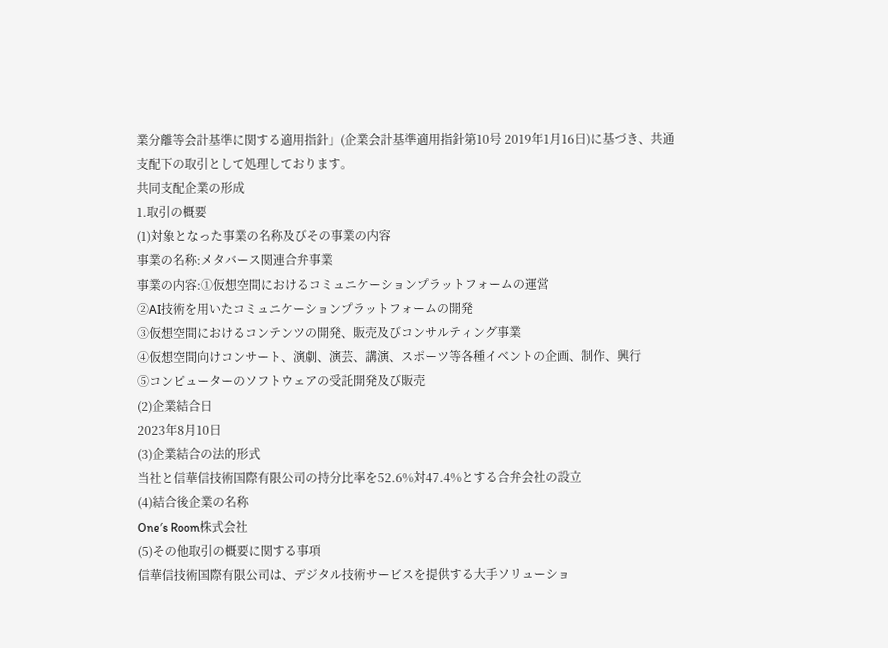業分離等会計基準に関する適用指針」(企業会計基準適用指針第10号 2019年1月16日)に基づき、共通支配下の取引として処理しております。
共同支配企業の形成
1.取引の概要
(1)対象となった事業の名称及びその事業の内容
事業の名称:メタバース関連合弁事業
事業の内容:①仮想空間におけるコミュニケーションプラットフォームの運営
②AI技術を用いたコミュニケーションプラットフォームの開発
③仮想空間におけるコンテンツの開発、販売及びコンサルティング事業
④仮想空間向けコンサート、演劇、演芸、講演、スポーツ等各種イベントの企画、制作、興行
⑤コンピューターのソフトウェアの受託開発及び販売
(2)企業結合日
2023年8月10日
(3)企業結合の法的形式
当社と信華信技術国際有限公司の持分比率を52.6%対47.4%とする合弁会社の設立
(4)結合後企業の名称
One′s Room株式会社
(5)その他取引の概要に関する事項
信華信技術国際有限公司は、デジタル技術サービスを提供する大手ソリューショ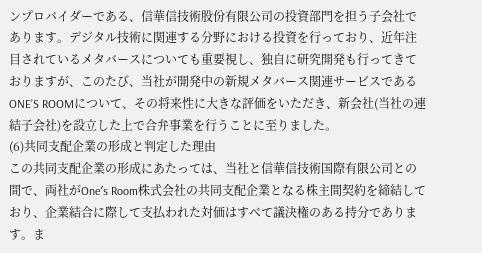ンプロバイダーである、信華信技術股份有限公司の投資部門を担う子会社であります。デジタル技術に関連する分野における投資を行っており、近年注目されているメタバースについても重要視し、独自に研究開発も行ってきておりますが、このたび、当社が開発中の新規メタバース関連サービスであるONE’S ROOMについて、その将来性に大きな評価をいただき、新会社(当社の連結子会社)を設立した上で合弁事業を行うことに至りました。
(6)共同支配企業の形成と判定した理由
この共同支配企業の形成にあたっては、当社と信華信技術国際有限公司との間で、両社がOne′s Room株式会社の共同支配企業となる株主間契約を締結しており、企業結合に際して支払われた対価はすべて議決権のある持分であります。ま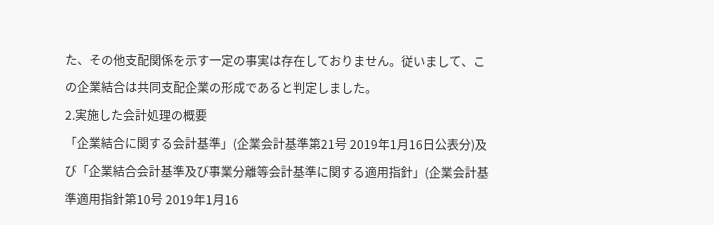た、その他支配関係を示す一定の事実は存在しておりません。従いまして、この企業結合は共同支配企業の形成であると判定しました。
2.実施した会計処理の概要
「企業結合に関する会計基準」(企業会計基準第21号 2019年1月16日公表分)及び「企業結合会計基準及び事業分離等会計基準に関する適用指針」(企業会計基準適用指針第10号 2019年1月16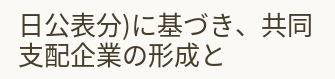日公表分)に基づき、共同支配企業の形成と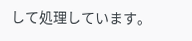して処理しています。